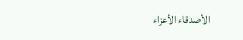الأصدقاء الأعزاء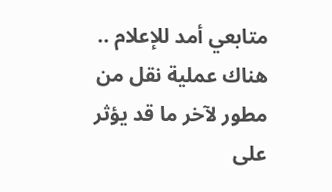متابعي أمد للإعلام .. هناك عملية نقل من مطور لآخر ما قد يؤثر على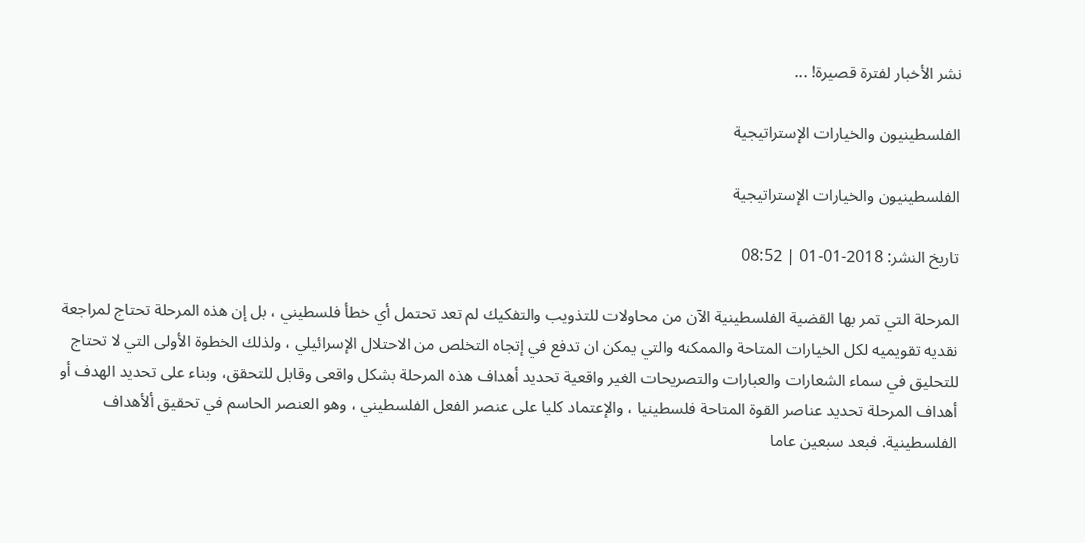نشر الأخبار لفترة قصيرة! ...

الفلسطينيون والخيارات الإستراتيجية

الفلسطينيون والخيارات الإستراتيجية

تاريخ النشر: 2018-01-01 | 08:52

المرحلة التي تمر بها القضية الفلسطينية الآن من محاولات للتذويب والتفكيك لم تعد تحتمل أي خطأ فلسطيني ، بل إن هذه المرحلة تحتاج لمراجعة نقديه تقويميه لكل الخيارات المتاحة والممكنه والتي يمكن ان تدفع في إتجاه التخلص من الاحتلال الإسرائيلي ، ولذلك الخطوة الأولى التي لا تحتاج للتحليق في سماء الشعارات والعبارات والتصريحات الغير واقعية تحديد أهداف هذه المرحلة بشكل واقعى وقابل للتحقق، وبناء على تحديد الهدف أو أهداف المرحلة تحديد عناصر القوة المتاحة فلسطينيا ، والإعتماد كليا على عنصر الفعل الفلسطيني ، وهو العنصر الحاسم في تحقيق ألأهداف الفلسطينية. فبعد سبعين عاما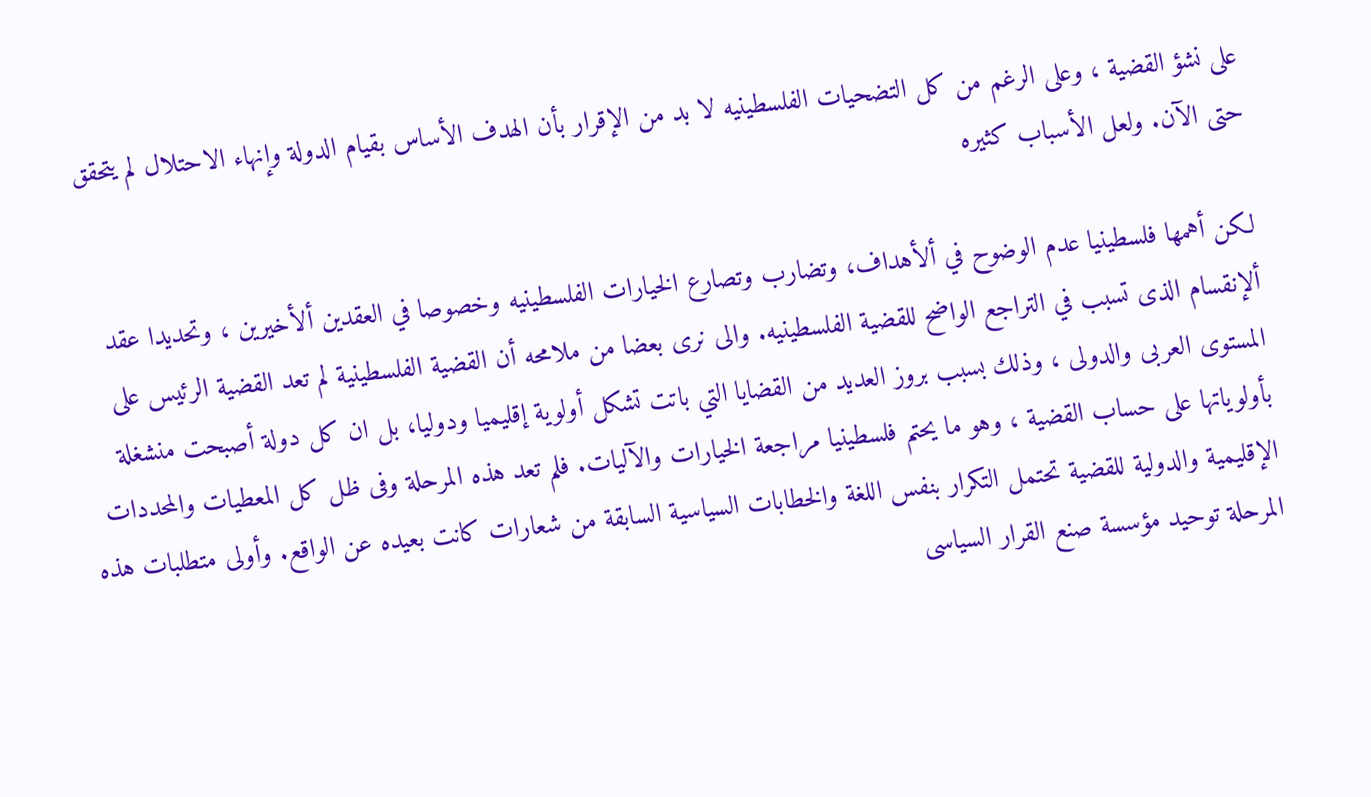على نشؤ القضية ، وعلى الرغم من كل التضحيات الفلسطينيه لا بد من الإقرار بأن الهدف الأساس بقيام الدولة وإنهاء الاحتلال لم يتحقق حتى الآن. ولعل الأسباب كثيره

لكن أهمها فلسطينيا عدم الوضوح في ألأهداف، وتضارب وتصارع الخيارات الفلسطينيه وخصوصا في العقدين ألأخيرين ، وتحديدا عقد ألإنقسام الذى تسبب في التراجع الواضح للقضية الفلسطينيه. والى نرى بعضا من ملامحه أن القضية الفلسطينية لم تعد القضية الرئيس على المستوى العربى والدولى ، وذلك بسبب بروز العديد من القضايا التي باتت تشكل أولوية إقليميا ودوليا، بل ان كل دولة أصبحت منشغلة بأولوياتها على حساب القضية ، وهو ما يحتم فلسطينيا مراجعة الخيارات والآليات. فلم تعد هذه المرحلة وفى ظل كل المعطيات والمحددات الإقليمية والدولية للقضية تحتمل التكرار بنفس اللغة والخطابات السياسية السابقة من شعارات كانت بعيده عن الواقع. وأولى متطلبات هذه المرحلة توحيد مؤسسة صنع القرار السياسى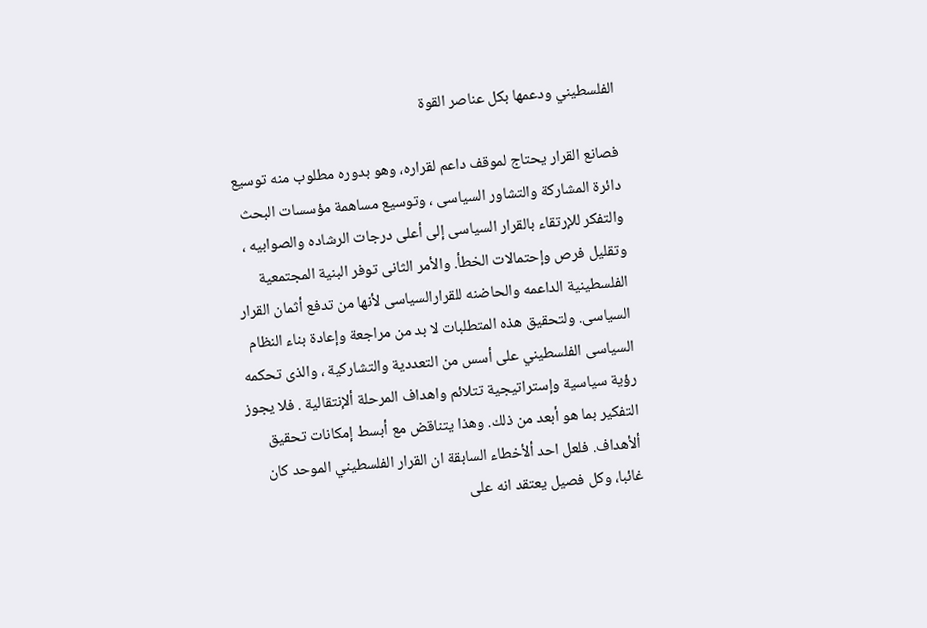الفلسطيني ودعمها بكل عناصر القوة

فصانع القرار يحتاج لموقف داعم لقراره، وهو بدوره مطلوب منه توسيع دائرة المشاركة والتشاور السياسى ، وتوسيع مساهمة مؤسسات البحث والتفكر للإرتقاء بالقرار السياسى إلى أعلى درجات الرشاده والصوابيه ، وتقليل فرص وإحتمالات الخطأ. والأمر الثانى توفر البنية المجتمعية الفلسطينية الداعمه والحاضنه للقرارالسياسى لأنها من تدفع أثمان القرار السياسى. ولتحقيق هذه المتطلبات لا بد من مراجعة وإعادة بناء النظام السياسى الفلسطيني على أسس من التعددية والتشاركية ، والذى تحكمه رؤية سياسية وإستراتيجية تتلائم واهداف المرحلة ألإنتقالية . فلا يجوز التفكير بما هو أبعد من ذلك. وهذا يتناقض مع أبسط إمكانات تحقيق ألأهداف. فلعل احد ألأخطاء السابقة ان القرار الفلسطيني الموحد كان غائبا، وكل فصيل يعتقد انه على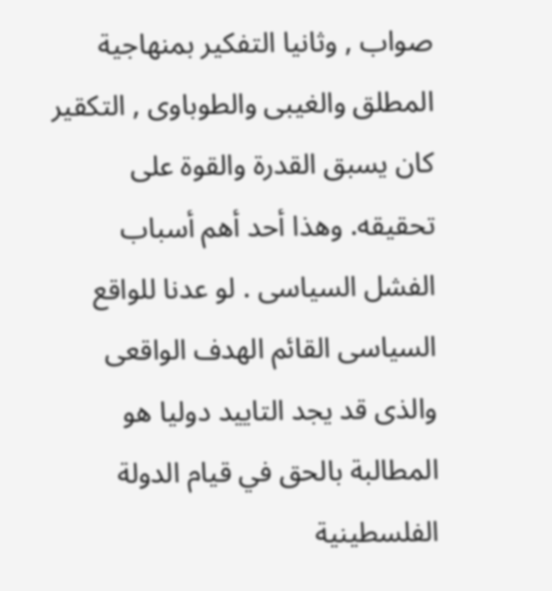صواب , وثانيا التفكير بمنهاجية المطلق والغيبى والطوباوى , التكقير كان يسبق القدرة والقوة على تحقيقه. وهذا أحد أهم أسباب الفشل السياسى . لو عدنا للواقع السياسى القائم الهدف الواقعى والذى قد يجد التاييد دوليا هو المطالبة بالحق في قيام الدولة الفلسطينية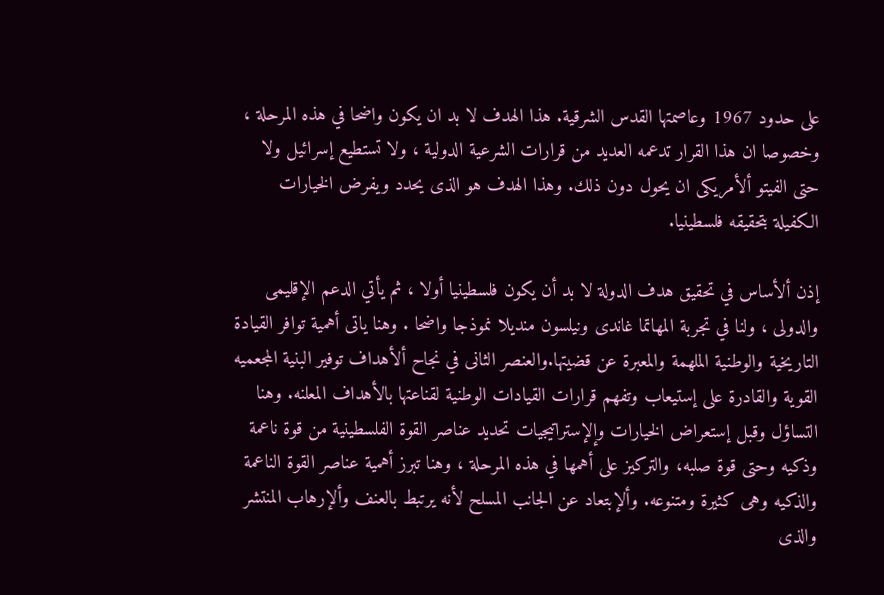على حدود 1967 وعاصمتها القدس الشرقية. هذا الهدف لا بد ان يكون واضحا في هذه المرحلة ، وخصوصا ان هذا القرار تدعمه العديد من قرارات الشرعية الدولية ، ولا تستطيع إسرائيل ولا حتى الفيتو ألأمريكى ان يحول دون ذلك. وهذا الهدف هو الذى يحدد ويفرض الخيارات الكفيلة بتحقيقه فلسطينيا.

إذن ألأساس في تحقيق هدف الدولة لا بد أن يكون فلسطينيا أولا ، ثم يأتي الدعم الإقليمى والدولى ، ولنا في تجربة المهاتما غاندى ونيلسون منديلا نموذجا واضحا . وهنا ياتى أهمية توافر القيادة التاريخية والوطنية الملهمة والمعبرة عن قضيتها.والعنصر الثانى في نجاح ألأهداف توفير البنية المجعميه القوية والقادرة على إستيعاب وتفهم قرارات القيادات الوطنية لقناعتها بالأهداف المعلنه. وهنا التساؤل وقبل إستعراض الخيارات وإلإستراتيجيات تحديد عناصر القوة الفلسطينية من قوة ناعمة وذكيه وحتى قوة صلبه، والتركيز على أهمها في هذه المرحلة ، وهنا تبرز أهمية عناصر القوة الناعمة والذكيه وهى كثيرة ومتنوعه. وألإبتعاد عن الجانب المسلح لأنه يرتبط بالعنف وألإرهاب المنتشر والذى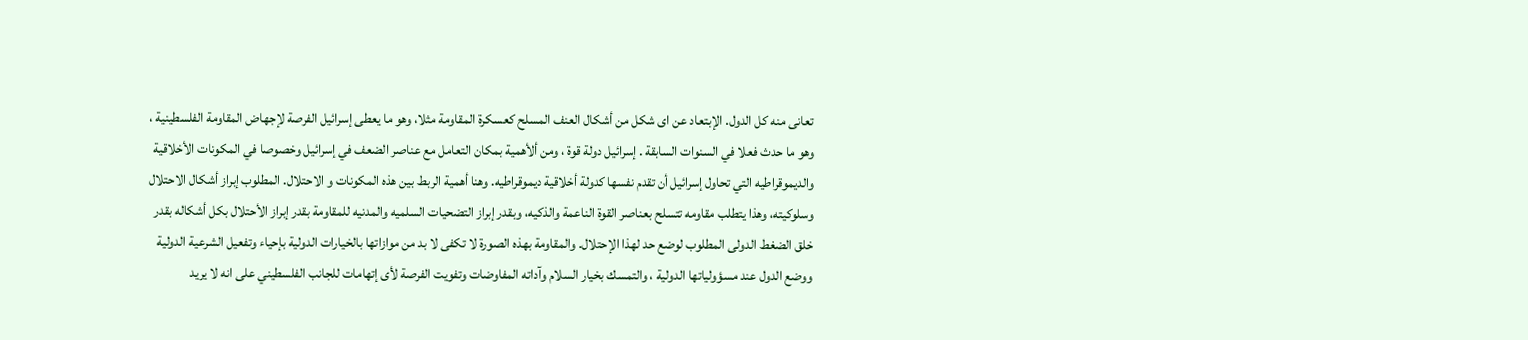تعانى منه كل الدول. الإبتعاد عن اى شكل من أشكال العنف المسلح كعسكرة المقاومة مثلا، وهو ما يعطى إسرائيل الفرصة لإجهاض المقاومة الفلسطينية ، وهو ما حدث فعلا في السنوات السابقة . إسرائيل دولة قوة ، ومن ألأهمية بمكان التعامل مع عناصر الضعف في إسرائيل وخصوصا في المكونات الأخلاقية والديموقراطيه التي تحاول إسرائيل أن تقدم نفسها كدولة أخلاقية ديموقراطيه. وهنا أهمية الربط بين هذه المكونات و الاحتلال. المطلوب إبراز أشكال الاحتلال وسلوكيته، وهذا يتطلب مقاومه تتسلح بعناصر القوة الناعمة والذكيه، وبقدر إبراز التضحيات السلميه والمدنيه للمقاومة بقدر إبراز الأحتلال بكل أشكاله بقدر خلق الضغط الدولى المطلوب لوضع حد لهذا الإحتلال. والمقاومة بهذه الصورة لا تكفى لا بد من موازاتها بالخيارات الدولية بإحياء وتفعيل الشرعية الدولية ووضع الدول عند مسؤولياتها الدولية ، والتمسك بخيار السلام وآداته المفاوضات وتفويت الفرصة لأى إتهامات للجانب الفلسطيني على انه لا يريد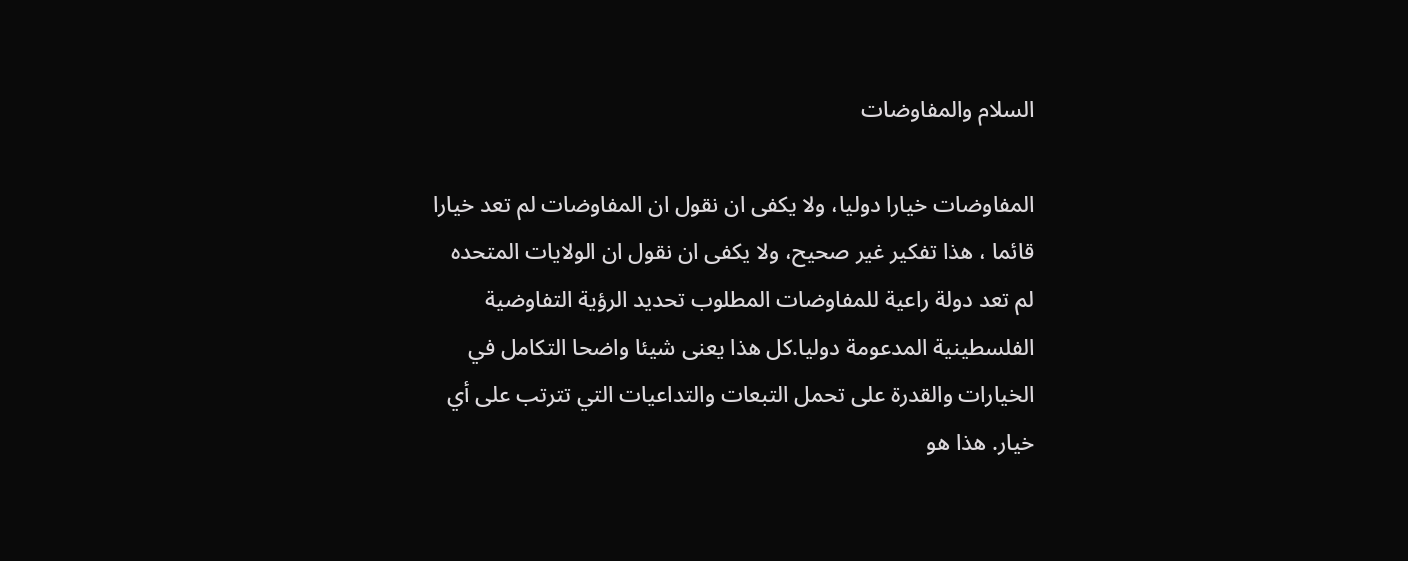السلام والمفاوضات

المفاوضات خيارا دوليا، ولا يكفى ان نقول ان المفاوضات لم تعد خيارا قائما ، هذا تفكير غير صحيح، ولا يكفى ان نقول ان الولايات المتحده لم تعد دولة راعية للمفاوضات المطلوب تحديد الرؤية التفاوضية الفلسطينية المدعومة دوليا.كل هذا يعنى شيئا واضحا التكامل في الخيارات والقدرة على تحمل التبعات والتداعيات التي تترتب على أي خيار. هذا هو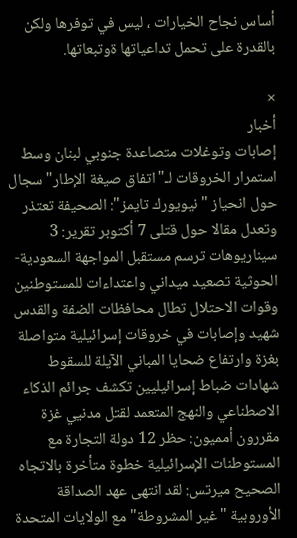أساس نجاح الخيارات ، ليس في توفرها ولكن بالقدرة على تحمل تداعياتها ةوتبعاتها.

×
أخبار
إصابات وتوغلات متصاعدة جنوبي لبنان وسط استمرار الخروقات لـ"اتفاق صيغة الإطار" سجال حول انحياز "نيويورك تايمز": الصحيفة تعتذر وتعدل مقالا حول قتلى 7 أكتوبر تقرير: 3 سيناريوهات ترسم مستقبل المواجهة السعودية-الحوثية تصعيد ميداني واعتداءات للمستوطنين وقوات الاحتلال تطال محافظات الضفة والقدس شهيد وإصابات في خروقات إسرائيلية متواصلة بغزة وارتفاع ضحايا المباني الآيلة للسقوط شهادات ضباط إسرائيليين تكشف جرائم الذكاء الاصطناعي والنهج المتعمد لقتل مدنيي غزة مقررون أمميون: حظر 12 دولة التجارة مع المستوطنات الإسرائيلية خطوة متأخرة بالاتجاه الصحيح ميرتس: لقد انتهى عهد الصداقة الأوروبية "غير المشروطة" مع الولايات المتحدة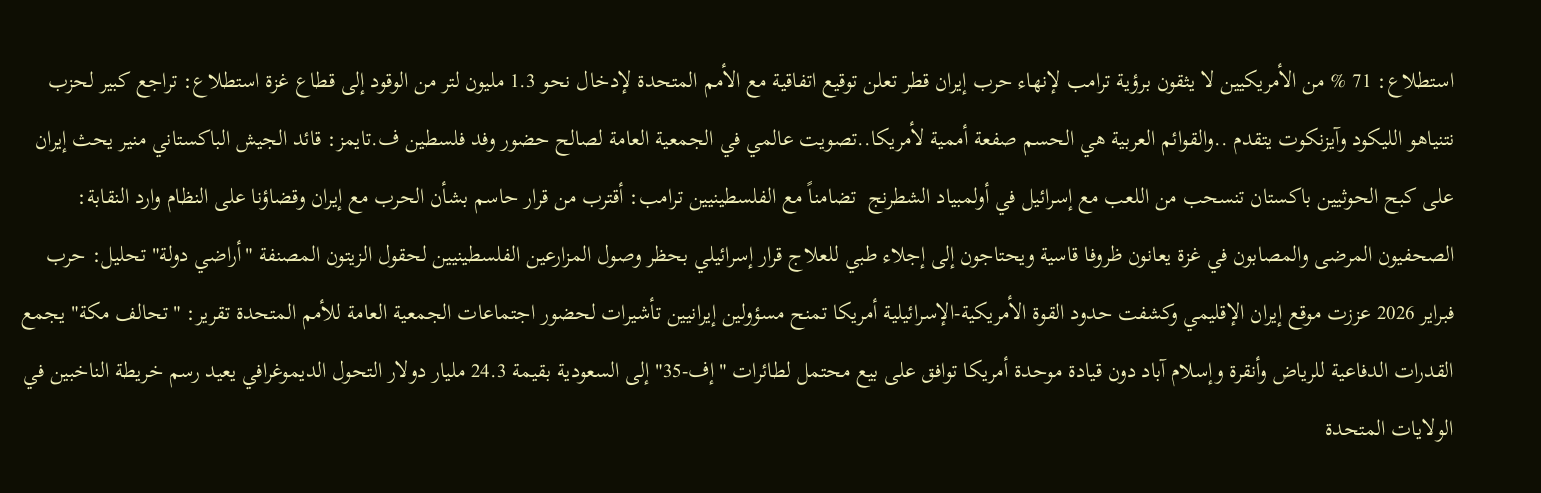استطلاع: 71 % من الأمريكيين لا يثقون برؤية ترامب لإنهاء حرب إيران قطر تعلن توقيع اتفاقية مع الأمم المتحدة لإدخال نحو 1.3 مليون لتر من الوقود إلى قطاع غزة استطلاع: تراجع كبير لحزب نتنياهو الليكود وآيزنكوت يتقدم ..والقوائم العربية هي الحسم صفعة أممية لأمريكا..تصويت عالمي في الجمعية العامة لصالح حضور وفد فلسطين ف.تايمز: قائد الجيش الباكستاني منير يحث إيران على كبح الحوثيين باكستان تنسحب من اللعب مع إسرائيل في أولمبياد الشطرنج  تضامناً مع الفلسطينيين ترامب: أقترب من قرار حاسم بشأن الحرب مع إيران وقضاؤنا على النظام وارد النقابة: الصحفيون المرضى والمصابون في غزة يعانون ظروفا قاسية ويحتاجون إلى إجلاء طبي للعلاج قرار إسرائيلي بحظر وصول المزارعين الفلسطينيين لحقول الزيتون المصنفة "أراضي دولة" تحليل: حرب فبراير 2026 عززت موقع إيران الإقليمي وكشفت حدود القوة الأمريكية-الإسرائيلية أمريكا تمنح مسؤولين إيرانيين تأشيرات لحضور اجتماعات الجمعية العامة للأمم المتحدة تقرير: "تحالف مكة" يجمع القدرات الدفاعية للرياض وأنقرة وإسلام آباد دون قيادة موحدة أمريكا توافق على بيع محتمل لطائرات "إف-35" إلى السعودية بقيمة 24.3 مليار دولار التحول الديموغرافي يعيد رسم خريطة الناخبين في الولايات المتحدة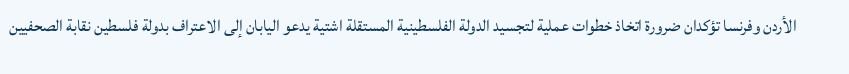الأردن وفرنسا تؤكدان ضرورة اتخاذ خطوات عملية لتجسيد الدولة الفلسطينية المستقلة اشتية يدعو اليابان إلى الاعتراف بدولة فلسطين نقابة الصحفيين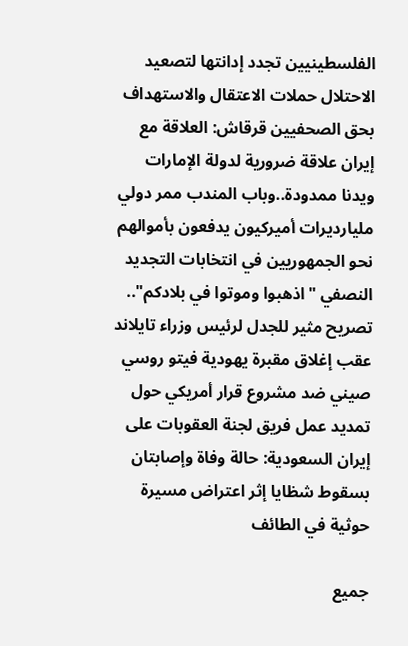الفلسطينيين تجدد إدانتها لتصعيد الاحتلال حملات الاعتقال والاستهداف بحق الصحفيين قرقاش: العلاقة مع إيران علاقة ضرورية لدولة الإمارات ويدنا ممدودة..وباب المندب ممر دولي مليارديرات أميركيون يدفعون بأموالهم نحو الجمهوريين في انتخابات التجديد النصفي "اذهبوا وموتوا في بلادكم".. تصريح مثير للجدل لرئيس وزراء تايلاند عقب إغلاق مقبرة يهودية فيتو روسي صيني ضد مشروع قرار أمريكي حول تمديد عمل فريق لجنة العقوبات على إيران السعودية: حالة وفاة وإصابتان بسقوط شظايا إثر اعتراض مسيرة حوثية في الطائف

جميع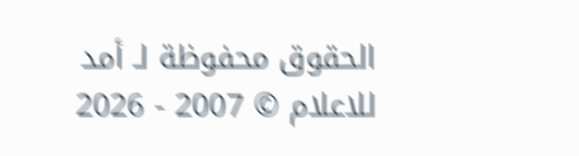الحقوق محفوظة لـ أمد للاعلام © 2007 - 2026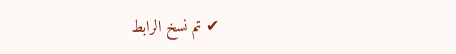✔ تم نسخ الرابط